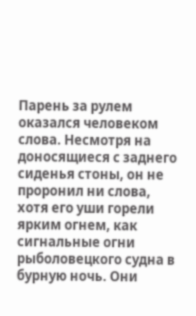Парень за рулем оказался человеком слова. Несмотря на доносящиеся с заднего сиденья стоны, он не проронил ни слова, хотя его уши горели ярким огнем, как сигнальные огни рыболовецкого судна в бурную ночь. Они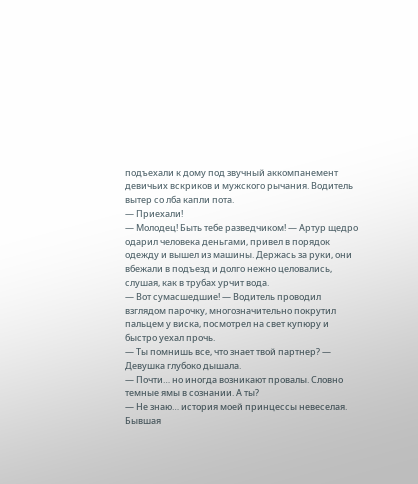подъехали к дому под звучный аккомпанемент девичьих вскриков и мужского рычания. Водитель вытер со лба капли пота.
— Приехали!
— Молодец! Быть тебе разведчиком! — Артур щедро одарил человека деньгами, привел в порядок одежду и вышел из машины. Держась за руки, они вбежали в подъезд и долго нежно целовались, слушая, как в трубах урчит вода.
— Вот сумасшедшие! — Водитель проводил взглядом парочку, многозначительно покрутил пальцем у виска, посмотрел на свет купюру и быстро уехал прочь.
— Ты помнишь все, что знает твой партнер? — Девушка глубоко дышала.
— Почти… но иногда возникают провалы. Словно темные ямы в сознании. А ты?
— Не знаю… история моей принцессы невеселая. Бывшая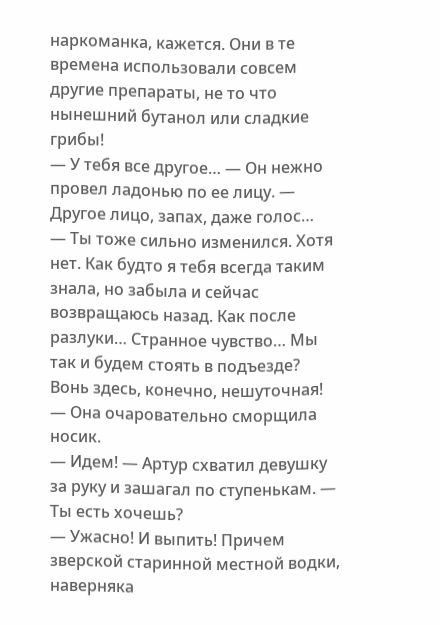наркоманка, кажется. Они в те времена использовали совсем другие препараты, не то что нынешний бутанол или сладкие грибы!
— У тебя все другое… — Он нежно провел ладонью по ее лицу. — Другое лицо, запах, даже голос…
— Ты тоже сильно изменился. Хотя нет. Как будто я тебя всегда таким знала, но забыла и сейчас возвращаюсь назад. Как после разлуки… Странное чувство… Мы так и будем стоять в подъезде? Вонь здесь, конечно, нешуточная! — Она очаровательно сморщила носик.
— Идем! — Артур схватил девушку за руку и зашагал по ступенькам. — Ты есть хочешь?
— Ужасно! И выпить! Причем зверской старинной местной водки, наверняка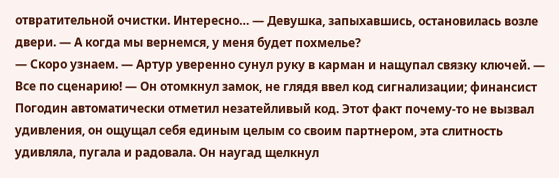отвратительной очистки. Интересно… — Девушка, запыхавшись, остановилась возле двери. — А когда мы вернемся, у меня будет похмелье?
— Скоро узнаем. — Артур уверенно сунул руку в карман и нащупал связку ключей. — Все по сценарию! — Он отомкнул замок, не глядя ввел код сигнализации; финансист Погодин автоматически отметил незатейливый код. Этот факт почему-то не вызвал удивления, он ощущал себя единым целым со своим партнером, эта слитность удивляла, пугала и радовала. Он наугад щелкнул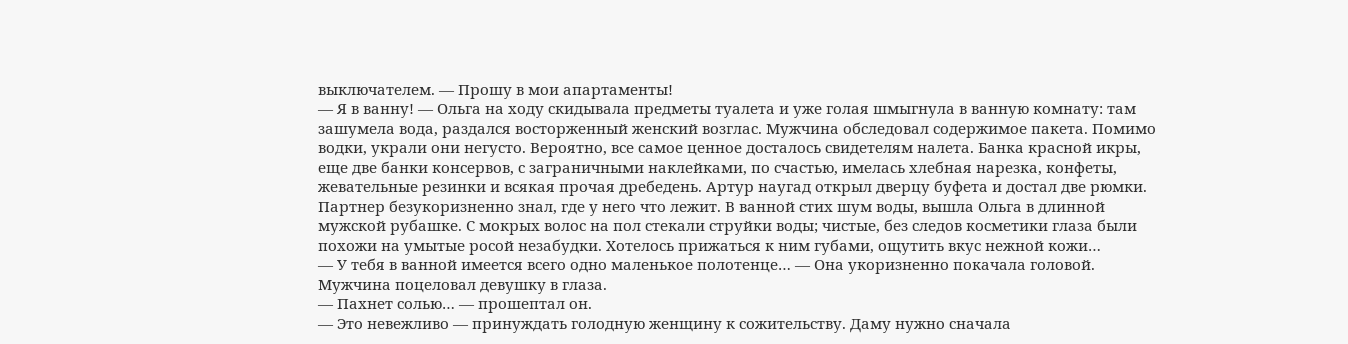выключателем. — Прошу в мои апартаменты!
— Я в ванну! — Ольга на ходу скидывала предметы туалета и уже голая шмыгнула в ванную комнату: там зашумела вода, раздался восторженный женский возглас. Мужчина обследовал содержимое пакета. Помимо водки, украли они негусто. Вероятно, все самое ценное досталось свидетелям налета. Банка красной икры, еще две банки консервов, с заграничными наклейками, по счастью, имелась хлебная нарезка, конфеты, жевательные резинки и всякая прочая дребедень. Артур наугад открыл дверцу буфета и достал две рюмки. Партнер безукоризненно знал, где у него что лежит. В ванной стих шум воды, вышла Ольга в длинной мужской рубашке. С мокрых волос на пол стекали струйки воды; чистые, без следов косметики глаза были похожи на умытые росой незабудки. Хотелось прижаться к ним губами, ощутить вкус нежной кожи…
— У тебя в ванной имеется всего одно маленькое полотенце… — Она укоризненно покачала головой.
Мужчина поцеловал девушку в глаза.
— Пахнет солью… — прошептал он.
— Это невежливо — принуждать голодную женщину к сожительству. Даму нужно сначала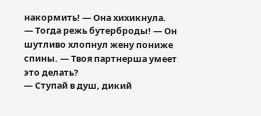накормить! — Она хихикнула.
— Тогда режь бутерброды! — Он шутливо хлопнул жену пониже спины. — Твоя партнерша умеет это делать?
— Ступай в душ, дикий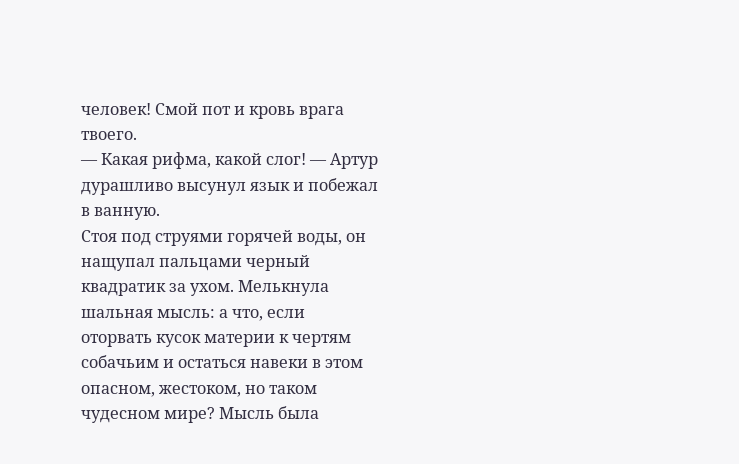человек! Смой пот и кровь врага твоего.
— Какая рифма, какой слог! — Артур дурашливо высунул язык и побежал в ванную.
Стоя под струями горячей воды, он нащупал пальцами черный квадратик за ухом. Мелькнула шальная мысль: а что, если оторвать кусок материи к чертям собачьим и остаться навеки в этом опасном, жестоком, но таком чудесном мире? Мысль была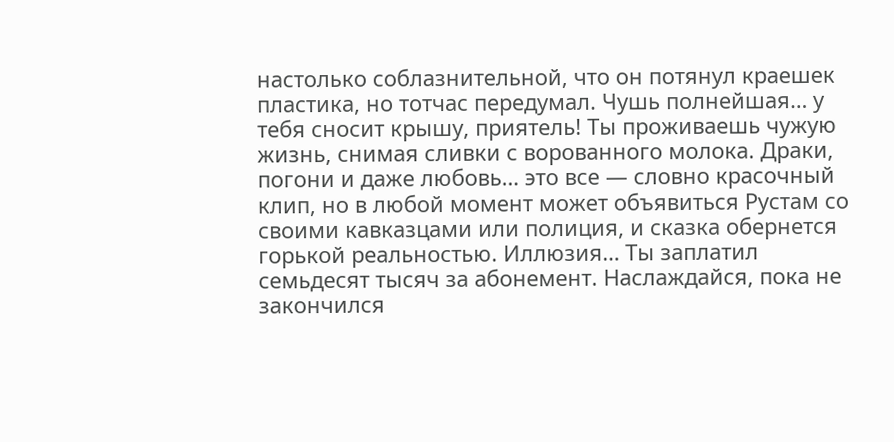настолько соблазнительной, что он потянул краешек пластика, но тотчас передумал. Чушь полнейшая… у тебя сносит крышу, приятель! Ты проживаешь чужую жизнь, снимая сливки с ворованного молока. Драки, погони и даже любовь… это все — словно красочный клип, но в любой момент может объявиться Рустам со своими кавказцами или полиция, и сказка обернется горькой реальностью. Иллюзия… Ты заплатил семьдесят тысяч за абонемент. Наслаждайся, пока не закончился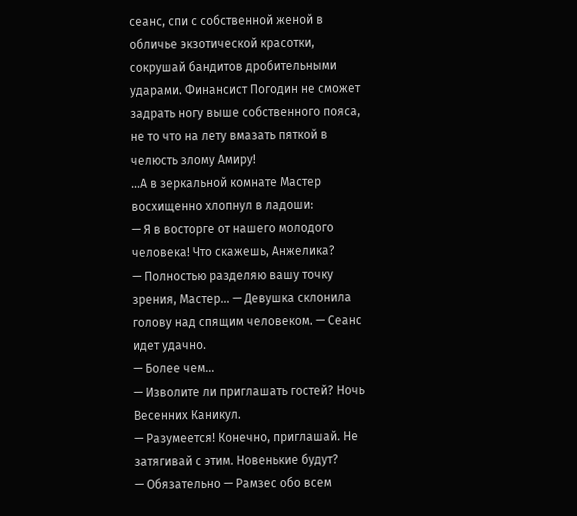сеанс, спи с собственной женой в обличье экзотической красотки, сокрушай бандитов дробительными ударами. Финансист Погодин не сможет задрать ногу выше собственного пояса, не то что на лету вмазать пяткой в челюсть злому Амиру!
…А в зеркальной комнате Мастер восхищенно хлопнул в ладоши:
— Я в восторге от нашего молодого человека! Что скажешь, Анжелика?
— Полностью разделяю вашу точку зрения, Мастер… — Девушка склонила голову над спящим человеком. — Сеанс идет удачно.
— Более чем…
— Изволите ли приглашать гостей? Ночь Весенних Каникул.
— Разумеется! Конечно, приглашай. Не затягивай с этим. Новенькие будут?
— Обязательно — Рамзес обо всем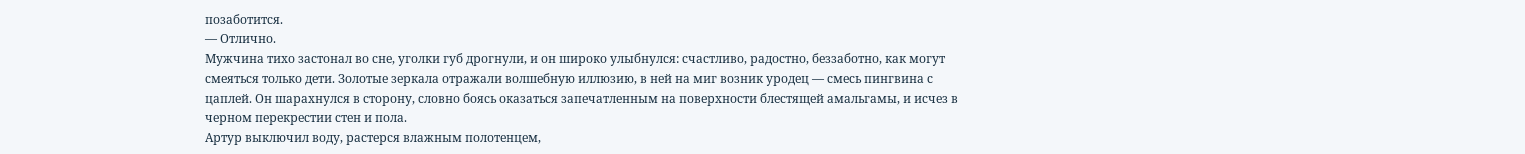позаботится.
— Отлично.
Мужчина тихо застонал во сне, уголки губ дрогнули, и он широко улыбнулся: счастливо, радостно, беззаботно, как могут смеяться только дети. Золотые зеркала отражали волшебную иллюзию, в ней на миг возник уродец — смесь пингвина с цаплей. Он шарахнулся в сторону, словно боясь оказаться запечатленным на поверхности блестящей амальгамы, и исчез в черном перекрестии стен и пола.
Артур выключил воду, растерся влажным полотенцем,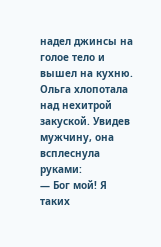надел джинсы на голое тело и вышел на кухню.
Ольга хлопотала над нехитрой закуской. Увидев мужчину, она всплеснула руками:
— Бог мой! Я таких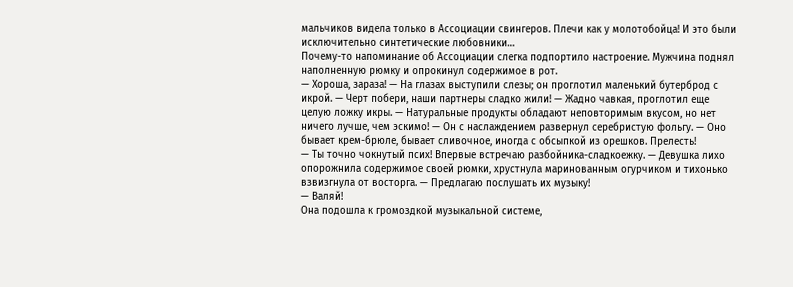мальчиков видела только в Ассоциации свингеров. Плечи как у молотобойца! И это были исключительно синтетические любовники…
Почему-то напоминание об Ассоциации слегка подпортило настроение. Мужчина поднял наполненную рюмку и опрокинул содержимое в рот.
— Хороша, зараза! — На глазах выступили слезы; он проглотил маленький бутерброд с икрой. — Черт побери, наши партнеры сладко жили! — Жадно чавкая, проглотил еще целую ложку икры. — Натуральные продукты обладают неповторимым вкусом, но нет ничего лучше, чем эскимо! — Он с наслаждением развернул серебристую фольгу. — Оно бывает крем-брюле, бывает сливочное, иногда с обсыпкой из орешков. Прелесть!
— Ты точно чокнутый псих! Впервые встречаю разбойника-сладкоежку. — Девушка лихо опорожнила содержимое своей рюмки, хрустнула маринованным огурчиком и тихонько взвизгнула от восторга. — Предлагаю послушать их музыку!
— Валяй!
Она подошла к громоздкой музыкальной системе,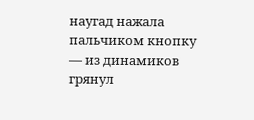наугад нажала пальчиком кнопку — из динамиков грянул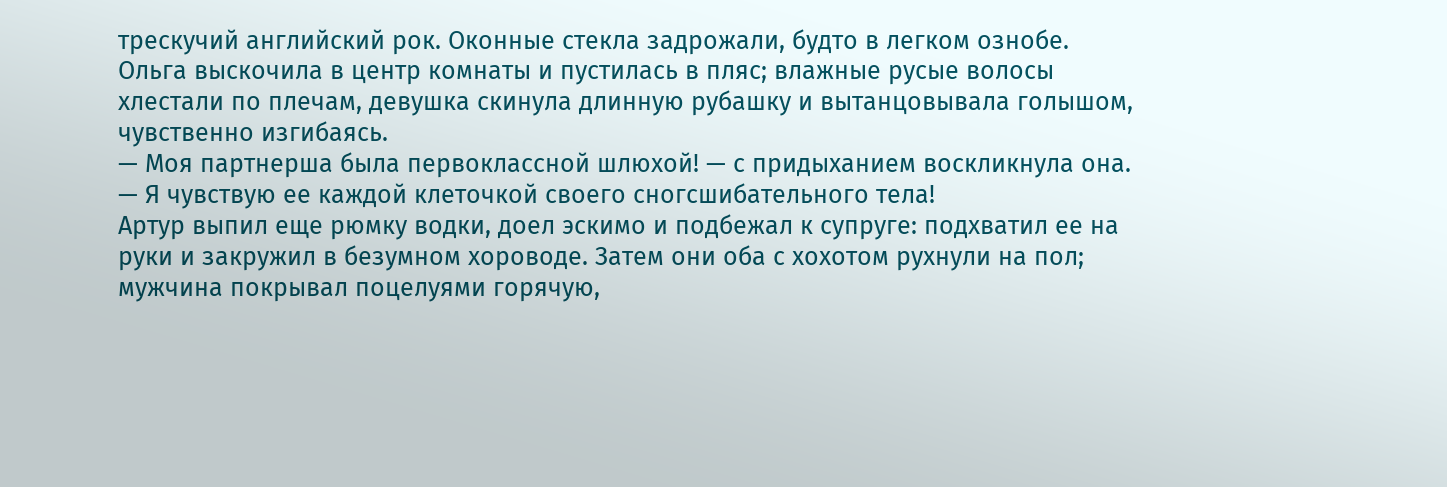трескучий английский рок. Оконные стекла задрожали, будто в легком ознобе. Ольга выскочила в центр комнаты и пустилась в пляс; влажные русые волосы хлестали по плечам, девушка скинула длинную рубашку и вытанцовывала голышом, чувственно изгибаясь.
— Моя партнерша была первоклассной шлюхой! — с придыханием воскликнула она. — Я чувствую ее каждой клеточкой своего сногсшибательного тела!
Артур выпил еще рюмку водки, доел эскимо и подбежал к супруге: подхватил ее на руки и закружил в безумном хороводе. Затем они оба с хохотом рухнули на пол; мужчина покрывал поцелуями горячую,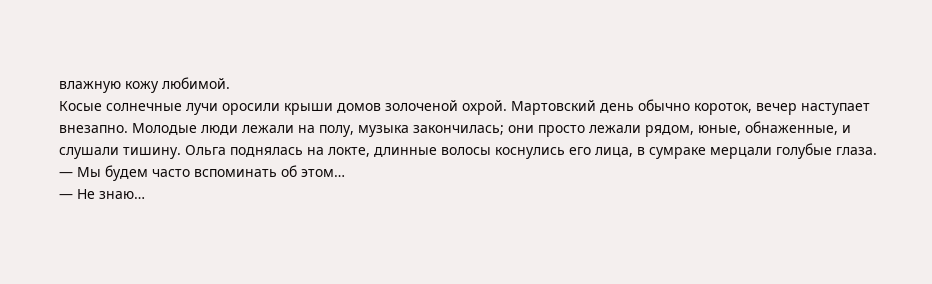влажную кожу любимой.
Косые солнечные лучи оросили крыши домов золоченой охрой. Мартовский день обычно короток, вечер наступает внезапно. Молодые люди лежали на полу, музыка закончилась; они просто лежали рядом, юные, обнаженные, и слушали тишину. Ольга поднялась на локте, длинные волосы коснулись его лица, в сумраке мерцали голубые глаза.
— Мы будем часто вспоминать об этом…
— Не знаю…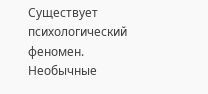Существует психологический феномен. Необычные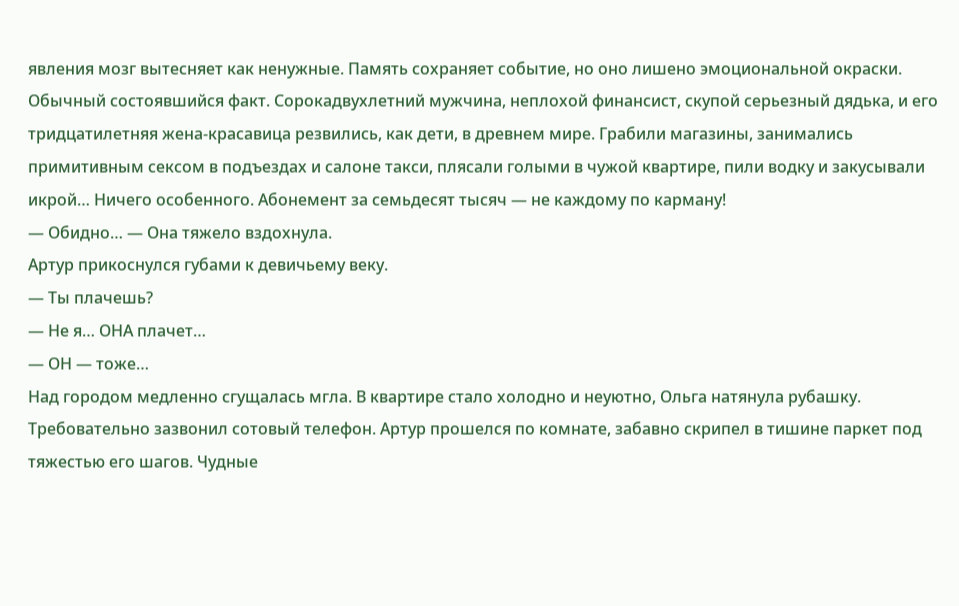явления мозг вытесняет как ненужные. Память сохраняет событие, но оно лишено эмоциональной окраски. Обычный состоявшийся факт. Сорокадвухлетний мужчина, неплохой финансист, скупой серьезный дядька, и его тридцатилетняя жена-красавица резвились, как дети, в древнем мире. Грабили магазины, занимались примитивным сексом в подъездах и салоне такси, плясали голыми в чужой квартире, пили водку и закусывали икрой… Ничего особенного. Абонемент за семьдесят тысяч — не каждому по карману!
— Обидно… — Она тяжело вздохнула.
Артур прикоснулся губами к девичьему веку.
— Ты плачешь?
— Не я… ОНА плачет…
— ОН — тоже…
Над городом медленно сгущалась мгла. В квартире стало холодно и неуютно, Ольга натянула рубашку. Требовательно зазвонил сотовый телефон. Артур прошелся по комнате, забавно скрипел в тишине паркет под тяжестью его шагов. Чудные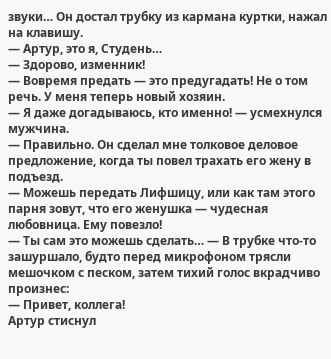звуки… Он достал трубку из кармана куртки, нажал на клавишу.
— Артур, это я, Студень…
— Здорово, изменник!
— Вовремя предать — это предугадать! Не о том речь. У меня теперь новый хозяин.
— Я даже догадываюсь, кто именно! — усмехнулся мужчина.
— Правильно. Он сделал мне толковое деловое предложение, когда ты повел трахать его жену в подъезд.
— Можешь передать Лифшицу, или как там этого парня зовут, что его женушка — чудесная любовница. Ему повезло!
— Ты сам это можешь сделать… — В трубке что-то зашуршало, будто перед микрофоном трясли мешочком с песком, затем тихий голос вкрадчиво произнес:
— Привет, коллега!
Артур стиснул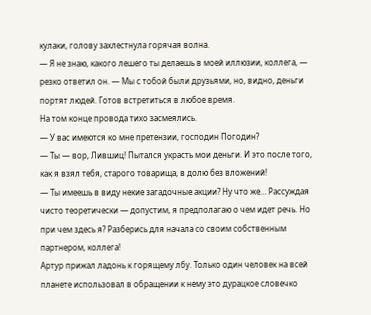кулаки, голову захлестнула горячая волна.
— Я не знаю, какого лешего ты делаешь в моей иллюзии, коллега, — резко ответил он. — Мы с тобой были друзьями, но, видно, деньги портят людей. Готов встретиться в любое время.
На том конце провода тихо засмеялись.
— У вас имеются ко мне претензии, господин Погодин?
— Ты — вор, Лившиц! Пытался украсть мои деньги. И это после того, как я взял тебя, старого товарища, в долю без вложений!
— Ты имеешь в виду некие загадочные акции? Ну что же… Рассуждая чисто теоретически — допустим, я предполагаю о чем идет речь. Но при чем здесь я? Разберись для начала со своим собственным партнером, коллега!
Артур прижал ладонь к горящему лбу. Только один человек на всей планете использовал в обращении к нему это дурацкое словечко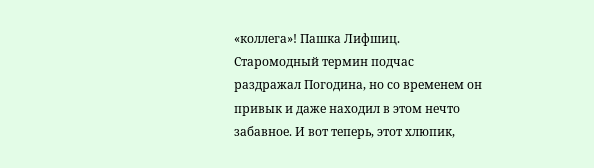«коллега»! Пашка Лифшиц. Старомодный термин подчас раздражал Погодина, но со временем он привык и даже находил в этом нечто забавное. И вот теперь, этот хлюпик,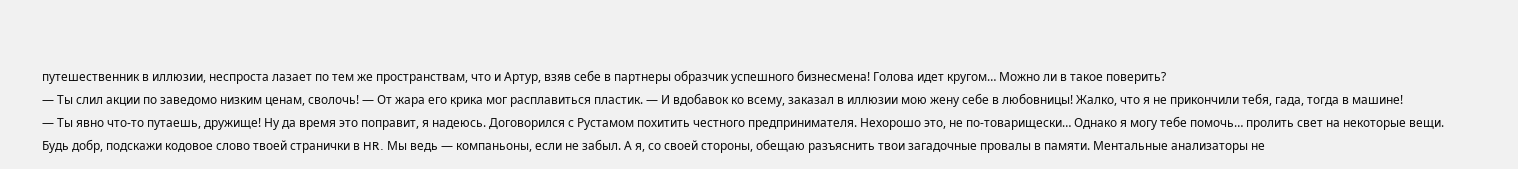путешественник в иллюзии, неспроста лазает по тем же пространствам, что и Артур, взяв себе в партнеры образчик успешного бизнесмена! Голова идет кругом… Можно ли в такое поверить?
— Ты слил акции по заведомо низким ценам, сволочь! — От жара его крика мог расплавиться пластик. — И вдобавок ко всему, заказал в иллюзии мою жену себе в любовницы! Жалко, что я не прикончили тебя, гада, тогда в машине!
— Ты явно что-то путаешь, дружище! Ну да время это поправит, я надеюсь. Договорился с Рустамом похитить честного предпринимателя. Нехорошо это, не по-товарищески… Однако я могу тебе помочь… пролить свет на некоторые вещи. Будь добр, подскажи кодовое слово твоей странички в HR. Мы ведь — компаньоны, если не забыл. А я, со своей стороны, обещаю разъяснить твои загадочные провалы в памяти. Ментальные анализаторы не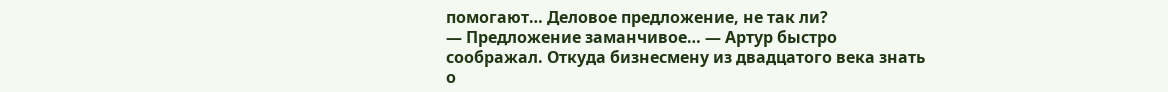помогают… Деловое предложение, не так ли?
— Предложение заманчивое… — Артур быстро соображал. Откуда бизнесмену из двадцатого века знать о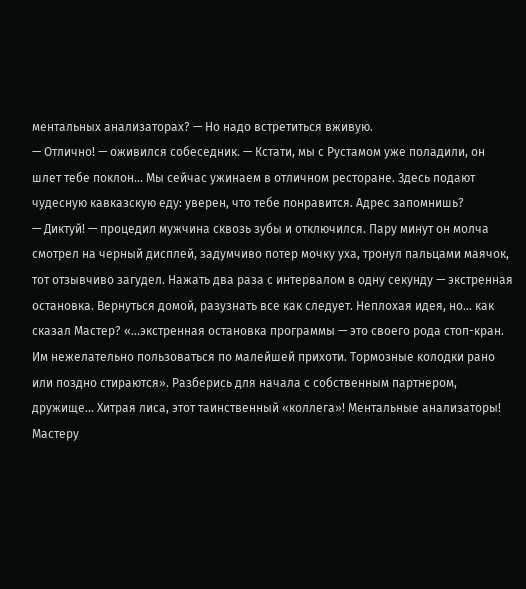ментальных анализаторах? — Но надо встретиться вживую.
— Отлично! — оживился собеседник. — Кстати, мы с Рустамом уже поладили, он шлет тебе поклон… Мы сейчас ужинаем в отличном ресторане. Здесь подают чудесную кавказскую еду: уверен, что тебе понравится. Адрес запомнишь?
— Диктуй! — процедил мужчина сквозь зубы и отключился. Пару минут он молча смотрел на черный дисплей, задумчиво потер мочку уха, тронул пальцами маячок, тот отзывчиво загудел. Нажать два раза с интервалом в одну секунду — экстренная остановка. Вернуться домой, разузнать все как следует. Неплохая идея, но… как сказал Мастер? «…экстренная остановка программы — это своего рода стоп-кран. Им нежелательно пользоваться по малейшей прихоти. Тормозные колодки рано или поздно стираются». Разберись для начала с собственным партнером, дружище… Хитрая лиса, этот таинственный «коллега»! Ментальные анализаторы! Мастеру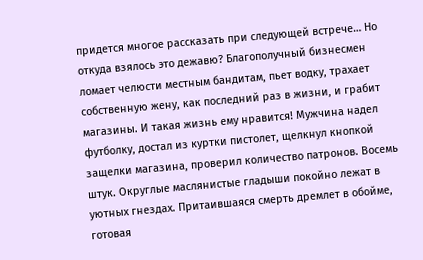придется многое рассказать при следующей встрече… Но откуда взялось это дежавю? Благополучный бизнесмен ломает челюсти местным бандитам, пьет водку, трахает собственную жену, как последний раз в жизни, и грабит магазины. И такая жизнь ему нравится! Мужчина надел футболку, достал из куртки пистолет, щелкнул кнопкой защелки магазина, проверил количество патронов. Восемь штук. Округлые маслянистые гладыши покойно лежат в уютных гнездах. Притаившаяся смерть дремлет в обойме, готовая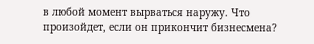в любой момент вырваться наружу. Что произойдет, если он прикончит бизнесмена?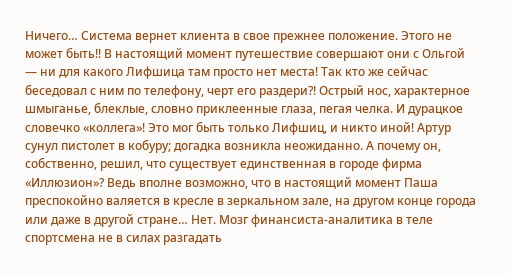Ничего… Система вернет клиента в свое прежнее положение. Этого не может быть!! В настоящий момент путешествие совершают они с Ольгой — ни для какого Лифшица там просто нет места! Так кто же сейчас беседовал с ним по телефону, черт его раздери?! Острый нос, характерное шмыганье, блеклые, словно приклеенные глаза, пегая челка. И дурацкое словечко «коллега»! Это мог быть только Лифшиц, и никто иной! Артур сунул пистолет в кобуру; догадка возникла неожиданно. А почему он, собственно, решил, что существует единственная в городе фирма «Иллюзион»? Ведь вполне возможно, что в настоящий момент Паша преспокойно валяется в кресле в зеркальном зале, на другом конце города или даже в другой стране… Нет. Мозг финансиста-аналитика в теле спортсмена не в силах разгадать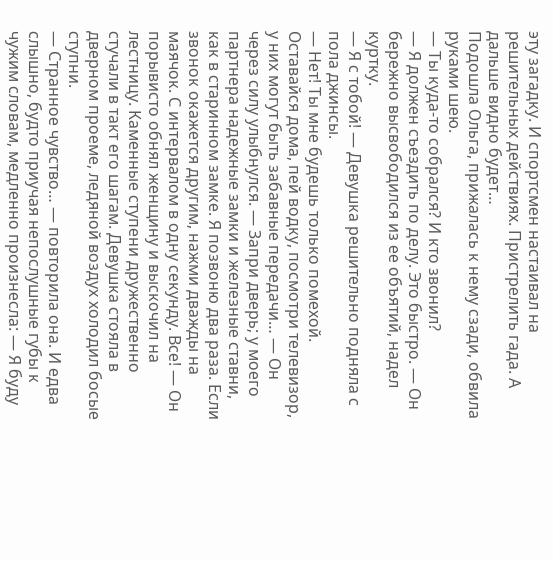эту загадку. И спортсмен настаивал на решительных действиях. Пристрелить гада. А дальше видно будет…
Подошла Ольга, прижалась к нему сзади, обвила руками шею.
— Ты куда-то собрался? И кто звонил?
— Я должен съездить по делу. Это быстро. — Он бережно высвободился из ее объятий, надел куртку.
— Я с тобой! — Девушка решительно подняла с пола джинсы.
— Нет! Ты мне будешь только помехой. Оставайся дома, пей водку, посмотри телевизор, у них могут быть забавные передачи… — Он через силу улыбнулся. — Запри дверь; у моего партнера надежные замки и железные ставни, как в старинном замке. Я позвоню два раза. Если звонок окажется другим, нажми дважды на маячок. С интервалом в одну секунду. Все! — Он порывисто обнял женщину и выскочил на лестницу. Каменные ступени дружественно стучали в такт его шагам. Девушка стояла в дверном проеме, ледяной воздух холодил босые ступни.
— Странное чувство… — повторила она. И едва слышно, будто приучая непослушные губы к чужим словам, медленно произнесла: — Я буду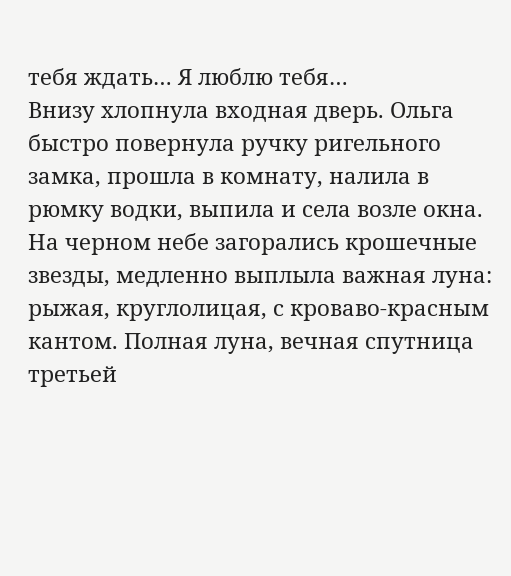тебя ждать… Я люблю тебя…
Внизу хлопнула входная дверь. Ольга быстро повернула ручку ригельного замка, прошла в комнату, налила в рюмку водки, выпила и села возле окна. На черном небе загорались крошечные звезды, медленно выплыла важная луна: рыжая, круглолицая, с кроваво-красным кантом. Полная луна, вечная спутница третьей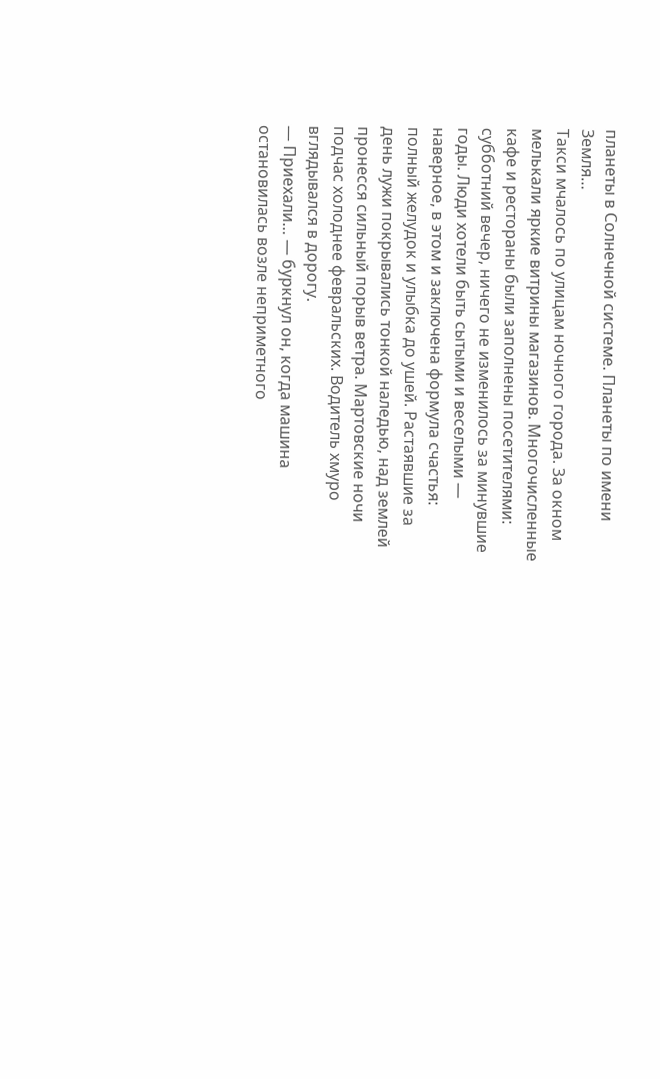планеты в Солнечной системе. Планеты по имени Земля…
Такси мчалось по улицам ночного города. За окном мелькали яркие витрины магазинов. Многочисленные кафе и рестораны были заполнены посетителями: субботний вечер, ничего не изменилось за минувшие годы. Люди хотели быть сытыми и веселыми — наверное, в этом и заключена формула счастья: полный желудок и улыбка до ушей. Растаявшие за день лужи покрывались тонкой наледью, над землей пронесся сильный порыв ветра. Мартовские ночи подчас холоднее февральских. Водитель хмуро вглядывался в дорогу.
— Приехали… — буркнул он, когда машина остановилась возле неприметного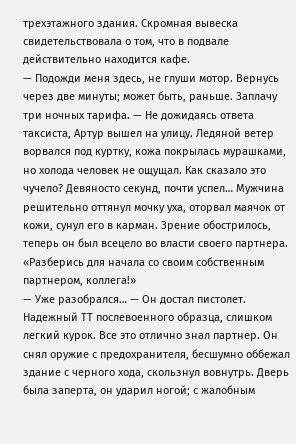трехэтажного здания. Скромная вывеска свидетельствовала о том, что в подвале действительно находится кафе.
— Подожди меня здесь, не глуши мотор. Вернусь через две минуты; может быть, раньше. Заплачу три ночных тарифа. — Не дожидаясь ответа таксиста, Артур вышел на улицу. Ледяной ветер ворвался под куртку, кожа покрылась мурашками, но холода человек не ощущал. Как сказало это чучело? Девяносто секунд, почти успел… Мужчина решительно оттянул мочку уха, оторвал маячок от кожи, сунул его в карман. Зрение обострилось, теперь он был всецело во власти своего партнера. «Разберись для начала со своим собственным партнером, коллега!»
— Уже разобрался… — Он достал пистолет. Надежный ТТ послевоенного образца, слишком легкий курок. Все это отлично знал партнер. Он снял оружие с предохранителя, бесшумно оббежал здание с черного хода, скользнул вовнутрь. Дверь была заперта, он ударил ногой; с жалобным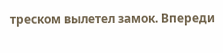треском вылетел замок. Впереди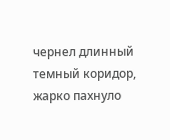чернел длинный темный коридор, жарко пахнуло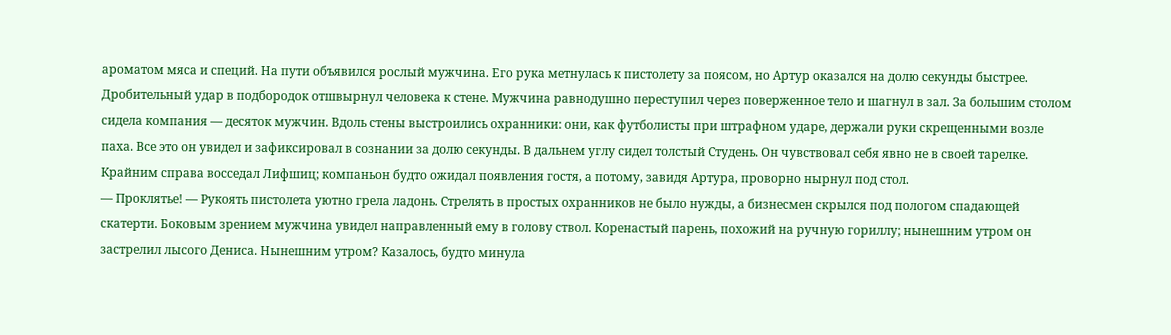ароматом мяса и специй. На пути объявился рослый мужчина. Его рука метнулась к пистолету за поясом, но Артур оказался на долю секунды быстрее. Дробительный удар в подбородок отшвырнул человека к стене. Мужчина равнодушно переступил через поверженное тело и шагнул в зал. За большим столом сидела компания — десяток мужчин. Вдоль стены выстроились охранники: они, как футболисты при штрафном ударе, держали руки скрещенными возле паха. Все это он увидел и зафиксировал в сознании за долю секунды. В дальнем углу сидел толстый Студень. Он чувствовал себя явно не в своей тарелке. Крайним справа восседал Лифшиц; компаньон будто ожидал появления гостя, а потому, завидя Артура, проворно нырнул под стол.
— Проклятье! — Рукоять пистолета уютно грела ладонь. Стрелять в простых охранников не было нужды, а бизнесмен скрылся под пологом спадающей скатерти. Боковым зрением мужчина увидел направленный ему в голову ствол. Коренастый парень, похожий на ручную гориллу; нынешним утром он застрелил лысого Дениса. Нынешним утром? Казалось, будто минула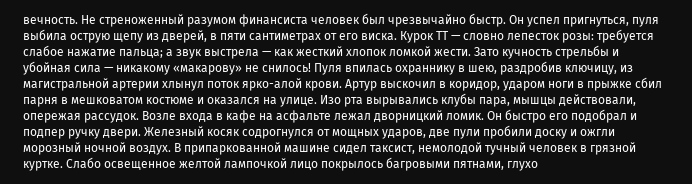вечность. Не стреноженный разумом финансиста человек был чрезвычайно быстр. Он успел пригнуться, пуля выбила острую щепу из дверей, в пяти сантиметрах от его виска. Курок ТТ — словно лепесток розы: требуется слабое нажатие пальца; а звук выстрела — как жесткий хлопок ломкой жести. Зато кучность стрельбы и убойная сила — никакому «макарову» не снилось! Пуля впилась охраннику в шею, раздробив ключицу, из магистральной артерии хлынул поток ярко-алой крови. Артур выскочил в коридор, ударом ноги в прыжке сбил парня в мешковатом костюме и оказался на улице. Изо рта вырывались клубы пара, мышцы действовали, опережая рассудок. Возле входа в кафе на асфальте лежал дворницкий ломик. Он быстро его подобрал и подпер ручку двери. Железный косяк содрогнулся от мощных ударов, две пули пробили доску и ожгли морозный ночной воздух. В припаркованной машине сидел таксист, немолодой тучный человек в грязной куртке. Слабо освещенное желтой лампочкой лицо покрылось багровыми пятнами, глухо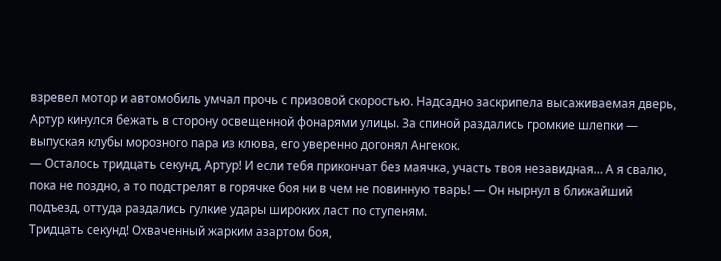взревел мотор и автомобиль умчал прочь с призовой скоростью. Надсадно заскрипела высаживаемая дверь, Артур кинулся бежать в сторону освещенной фонарями улицы. За спиной раздались громкие шлепки — выпуская клубы морозного пара из клюва, его уверенно догонял Ангекок.
— Осталось тридцать секунд, Артур! И если тебя прикончат без маячка, участь твоя незавидная… А я свалю, пока не поздно, а то подстрелят в горячке боя ни в чем не повинную тварь! — Он нырнул в ближайший подъезд, оттуда раздались гулкие удары широких ласт по ступеням.
Тридцать секунд! Охваченный жарким азартом боя,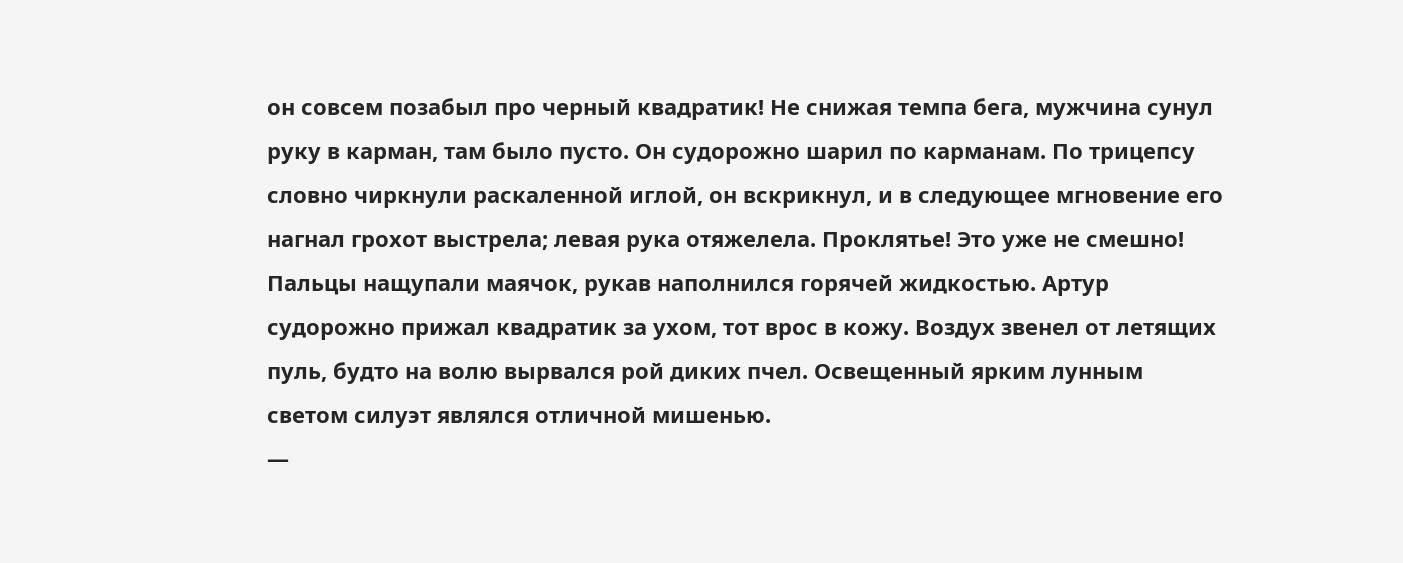он совсем позабыл про черный квадратик! Не снижая темпа бега, мужчина сунул руку в карман, там было пусто. Он судорожно шарил по карманам. По трицепсу словно чиркнули раскаленной иглой, он вскрикнул, и в следующее мгновение его нагнал грохот выстрела; левая рука отяжелела. Проклятье! Это уже не смешно! Пальцы нащупали маячок, рукав наполнился горячей жидкостью. Артур судорожно прижал квадратик за ухом, тот врос в кожу. Воздух звенел от летящих пуль, будто на волю вырвался рой диких пчел. Освещенный ярким лунным светом силуэт являлся отличной мишенью.
—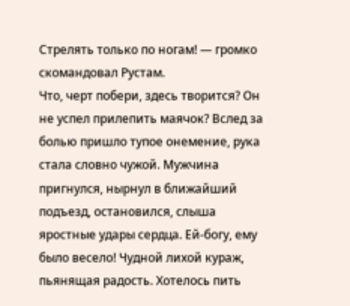Стрелять только по ногам! — громко скомандовал Рустам.
Что, черт побери, здесь творится? Он не успел прилепить маячок? Вслед за болью пришло тупое онемение, рука стала словно чужой. Мужчина пригнулся, нырнул в ближайший подъезд, остановился, слыша яростные удары сердца. Ей-богу, ему было весело! Чудной лихой кураж, пьянящая радость. Хотелось пить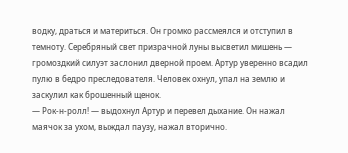водку, драться и материться. Он громко рассмеялся и отступил в темноту. Серебряный свет призрачной луны высветил мишень — громоздкий силуэт заслонил дверной проем. Артур уверенно всадил пулю в бедро преследователя. Человек охнул, упал на землю и заскулил как брошенный щенок.
— Рок-н-ролл! — выдохнул Артур и перевел дыхание. Он нажал маячок за ухом, выждал паузу, нажал вторично.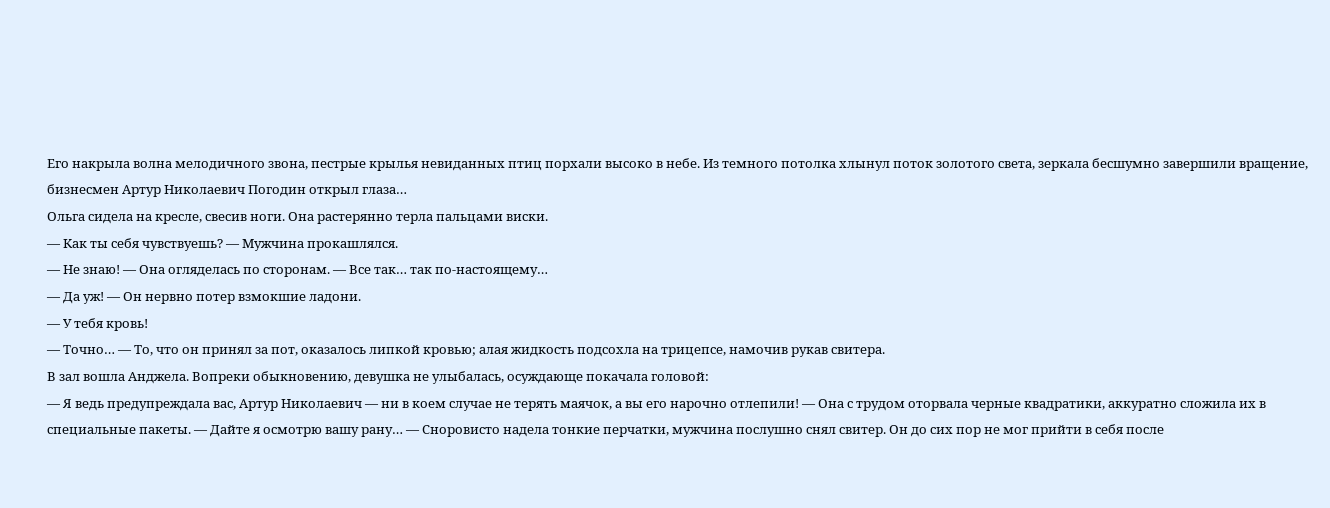Его накрыла волна мелодичного звона, пестрые крылья невиданных птиц порхали высоко в небе. Из темного потолка хлынул поток золотого света, зеркала бесшумно завершили вращение, бизнесмен Артур Николаевич Погодин открыл глаза…
Ольга сидела на кресле, свесив ноги. Она растерянно терла пальцами виски.
— Как ты себя чувствуешь? — Мужчина прокашлялся.
— Не знаю! — Она огляделась по сторонам. — Все так… так по-настоящему…
— Да уж! — Он нервно потер взмокшие ладони.
— У тебя кровь!
— Точно… — То, что он принял за пот, оказалось липкой кровью; алая жидкость подсохла на трицепсе, намочив рукав свитера.
В зал вошла Анджела. Вопреки обыкновению, девушка не улыбалась, осуждающе покачала головой:
— Я ведь предупреждала вас, Артур Николаевич — ни в коем случае не терять маячок, а вы его нарочно отлепили! — Она с трудом оторвала черные квадратики, аккуратно сложила их в специальные пакеты. — Дайте я осмотрю вашу рану… — Сноровисто надела тонкие перчатки, мужчина послушно снял свитер. Он до сих пор не мог прийти в себя после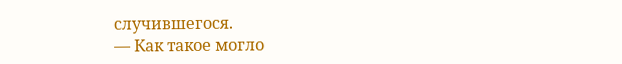случившегося.
— Как такое могло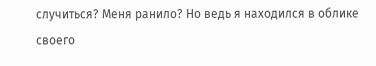случиться? Меня ранило? Но ведь я находился в облике своего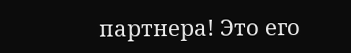партнера! Это его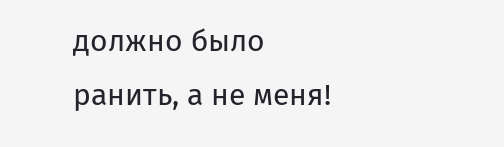должно было ранить, а не меня!